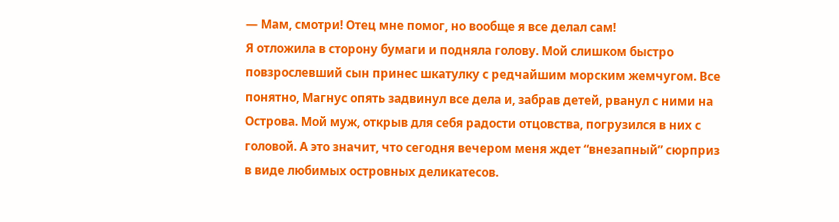— Мам, смотри! Отец мне помог, но вообще я все делал сам!
Я отложила в сторону бумаги и подняла голову. Мой слишком быстро повзрослевший сын принес шкатулку с редчайшим морским жемчугом. Все понятно, Магнус опять задвинул все дела и, забрав детей, рванул с ними на Острова. Мой муж, открыв для себя радости отцовства, погрузился в них с головой. А это значит, что сегодня вечером меня ждет “внезапный” сюрприз в виде любимых островных деликатесов.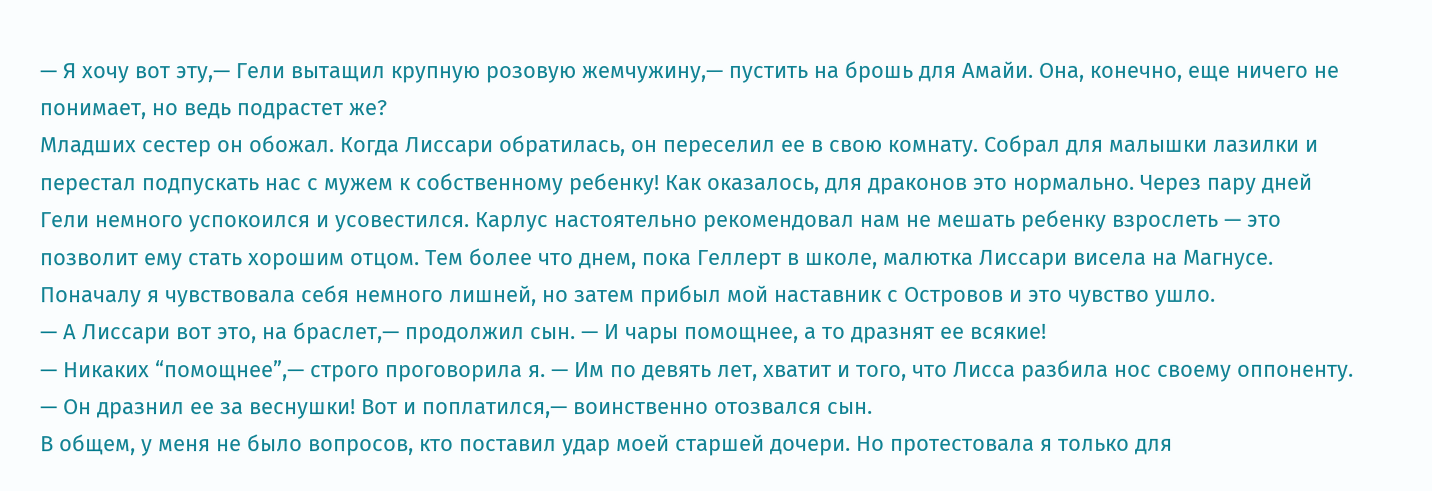— Я хочу вот эту,— Гели вытащил крупную розовую жемчужину,— пустить на брошь для Амайи. Она, конечно, еще ничего не понимает, но ведь подрастет же?
Младших сестер он обожал. Когда Лиссари обратилась, он переселил ее в свою комнату. Собрал для малышки лазилки и перестал подпускать нас с мужем к собственному ребенку! Как оказалось, для драконов это нормально. Через пару дней Гели немного успокоился и усовестился. Карлус настоятельно рекомендовал нам не мешать ребенку взрослеть — это позволит ему стать хорошим отцом. Тем более что днем, пока Геллерт в школе, малютка Лиссари висела на Магнусе. Поначалу я чувствовала себя немного лишней, но затем прибыл мой наставник с Островов и это чувство ушло.
— А Лиссари вот это, на браслет,— продолжил сын. — И чары помощнее, а то дразнят ее всякие!
— Никаких “помощнее”,— строго проговорила я. — Им по девять лет, хватит и того, что Лисса разбила нос своему оппоненту.
— Он дразнил ее за веснушки! Вот и поплатился,— воинственно отозвался сын.
В общем, у меня не было вопросов, кто поставил удар моей старшей дочери. Но протестовала я только для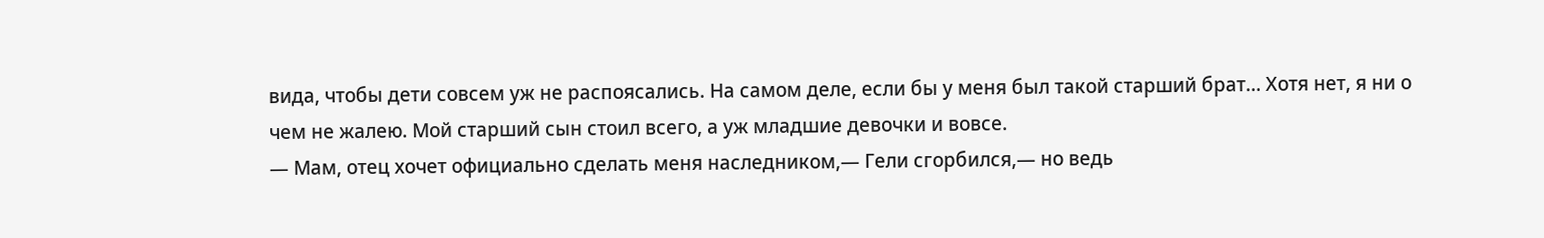вида, чтобы дети совсем уж не распоясались. На самом деле, если бы у меня был такой старший брат… Хотя нет, я ни о чем не жалею. Мой старший сын стоил всего, а уж младшие девочки и вовсе.
— Мам, отец хочет официально сделать меня наследником,— Гели сгорбился,— но ведь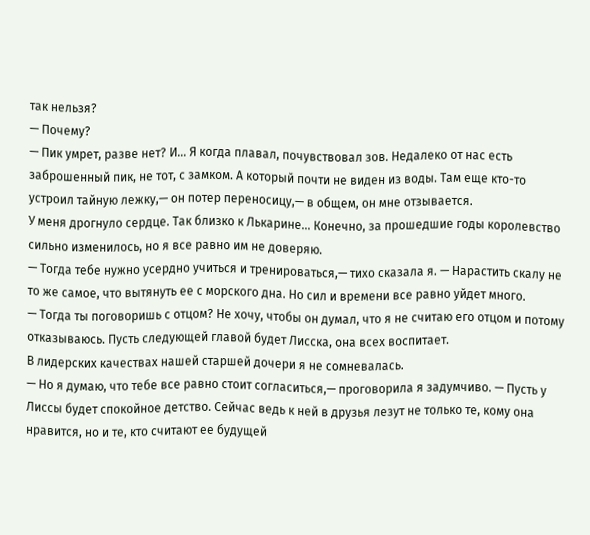так нельзя?
— Почему?
— Пик умрет, разве нет? И… Я когда плавал, почувствовал зов. Недалеко от нас есть заброшенный пик, не тот, с замком. А который почти не виден из воды. Там еще кто-то устроил тайную лежку,— он потер переносицу,— в общем, он мне отзывается.
У меня дрогнуло сердце. Так близко к Лькарине… Конечно, за прошедшие годы королевство сильно изменилось, но я все равно им не доверяю.
— Тогда тебе нужно усердно учиться и тренироваться,— тихо сказала я. — Нарастить скалу не то же самое, что вытянуть ее с морского дна. Но сил и времени все равно уйдет много.
— Тогда ты поговоришь с отцом? Не хочу, чтобы он думал, что я не считаю его отцом и потому отказываюсь. Пусть следующей главой будет Лисска, она всех воспитает.
В лидерских качествах нашей старшей дочери я не сомневалась.
— Но я думаю, что тебе все равно стоит согласиться,— проговорила я задумчиво. — Пусть у Лиссы будет спокойное детство. Сейчас ведь к ней в друзья лезут не только те, кому она нравится, но и те, кто считают ее будущей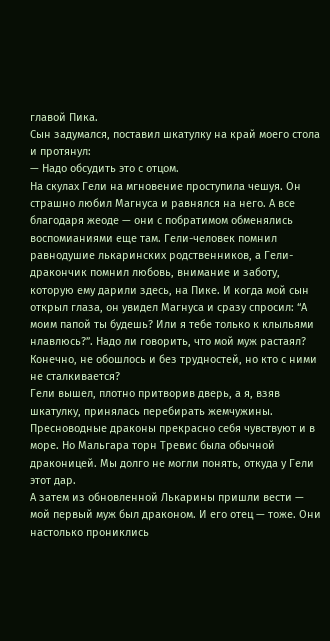главой Пика.
Сын задумался, поставил шкатулку на край моего стола и протянул:
— Надо обсудить это с отцом.
На скулах Гели на мгновение проступила чешуя. Он страшно любил Магнуса и равнялся на него. А все благодаря жеоде — они с побратимом обменялись воспомианиями еще там. Гели-человек помнил равнодушие лькаринских родственников, а Гели-дракончик помнил любовь, внимание и заботу, которую ему дарили здесь, на Пике. И когда мой сын открыл глаза, он увидел Магнуса и сразу спросил: “А моим папой ты будешь? Или я тебе только к клыльями нлавлюсь?”. Надо ли говорить, что мой муж растаял?
Конечно, не обошлось и без трудностей, но кто с ними не сталкивается?
Гели вышел, плотно притворив дверь, а я, взяв шкатулку, принялась перебирать жемчужины. Пресноводные драконы прекрасно себя чувствуют и в море. Но Мальгара торн Тревис была обычной драконицей. Мы долго не могли понять, откуда у Гели этот дар.
А затем из обновленной Лькарины пришли вести — мой первый муж был драконом. И его отец — тоже. Они настолько прониклись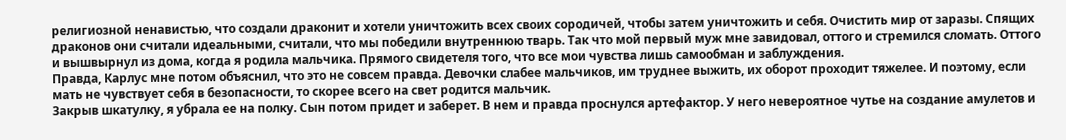религиозной ненавистью, что создали драконит и хотели уничтожить всех своих сородичей, чтобы затем уничтожить и себя. Очистить мир от заразы. Спящих драконов они считали идеальными, считали, что мы победили внутреннюю тварь. Так что мой первый муж мне завидовал, оттого и стремился сломать. Оттого и вышвырнул из дома, когда я родила мальчика. Прямого свидетеля того, что все мои чувства лишь самообман и заблуждения.
Правда, Карлус мне потом объяснил, что это не совсем правда. Девочки слабее мальчиков, им труднее выжить, их оборот проходит тяжелее. И поэтому, если мать не чувствует себя в безопасности, то скорее всего на свет родится мальчик.
Закрыв шкатулку, я убрала ее на полку. Сын потом придет и заберет. В нем и правда проснулся артефактор. У него невероятное чутье на создание амулетов и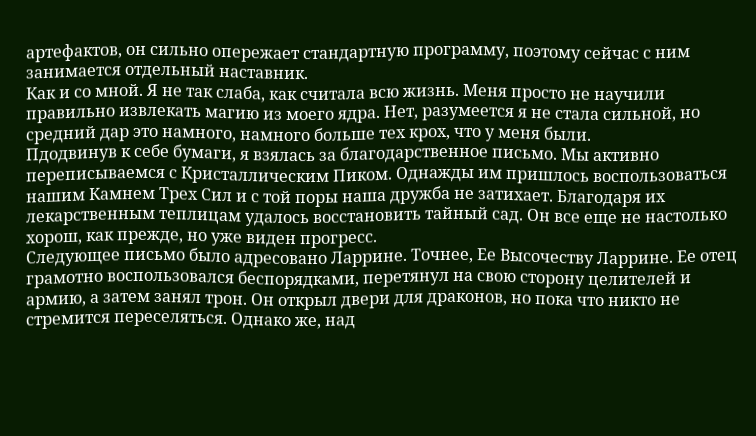артефактов, он сильно опережает стандартную программу, поэтому сейчас с ним занимается отдельный наставник.
Как и со мной. Я не так слаба, как считала всю жизнь. Меня просто не научили правильно извлекать магию из моего ядра. Нет, разумеется я не стала сильной, но средний дар это намного, намного больше тех крох, что у меня были.
Пдодвинув к себе бумаги, я взялась за благодарственное письмо. Мы активно переписываемся с Кристаллическим Пиком. Однажды им пришлось воспользоваться нашим Камнем Трех Сил и с той поры наша дружба не затихает. Благодаря их лекарственным теплицам удалось восстановить тайный сад. Он все еще не настолько хорош, как прежде, но уже виден прогресс.
Следующее письмо было адресовано Ларрине. Точнее, Ее Высочеству Ларрине. Ее отец грамотно воспользовался беспорядками, перетянул на свою сторону целителей и армию, а затем занял трон. Он открыл двери для драконов, но пока что никто не стремится переселяться. Однако же, над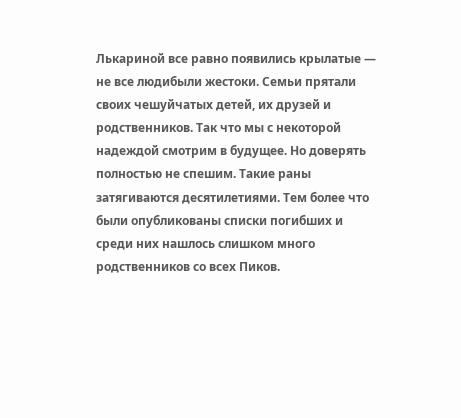Лькариной все равно появились крылатые — не все людибыли жестоки. Семьи прятали своих чешуйчатых детей, их друзей и родственников. Так что мы с некоторой надеждой смотрим в будущее. Но доверять полностью не спешим. Такие раны затягиваются десятилетиями. Тем более что были опубликованы списки погибших и среди них нашлось слишком много родственников со всех Пиков.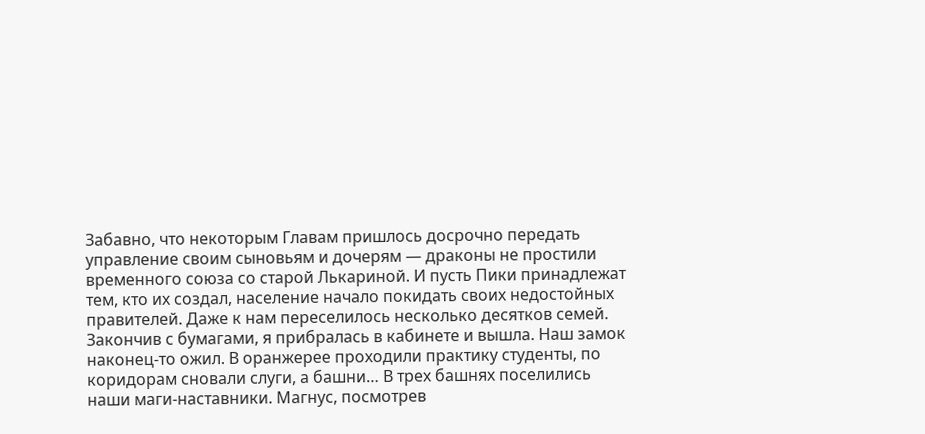Забавно, что некоторым Главам пришлось досрочно передать управление своим сыновьям и дочерям — драконы не простили временного союза со старой Лькариной. И пусть Пики принадлежат тем, кто их создал, население начало покидать своих недостойных правителей. Даже к нам переселилось несколько десятков семей.
Закончив с бумагами, я прибралась в кабинете и вышла. Наш замок наконец-то ожил. В оранжерее проходили практику студенты, по коридорам сновали слуги, а башни… В трех башнях поселились наши маги-наставники. Магнус, посмотрев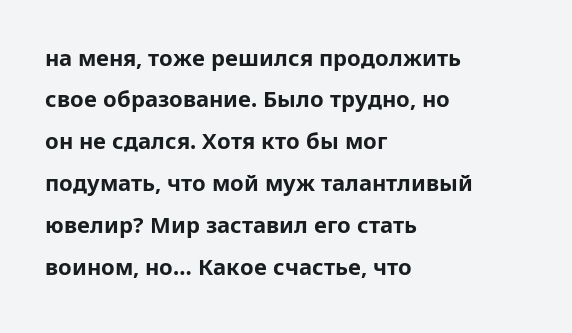на меня, тоже решился продолжить свое образование. Было трудно, но он не сдался. Хотя кто бы мог подумать, что мой муж талантливый ювелир? Мир заставил его стать воином, но… Какое счастье, что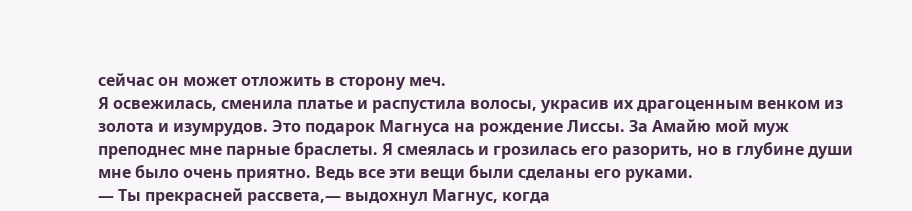сейчас он может отложить в сторону меч.
Я освежилась, сменила платье и распустила волосы, украсив их драгоценным венком из золота и изумрудов. Это подарок Магнуса на рождение Лиссы. За Амайю мой муж преподнес мне парные браслеты. Я смеялась и грозилась его разорить, но в глубине души мне было очень приятно. Ведь все эти вещи были сделаны его руками.
— Ты прекрасней рассвета,— выдохнул Магнус, когда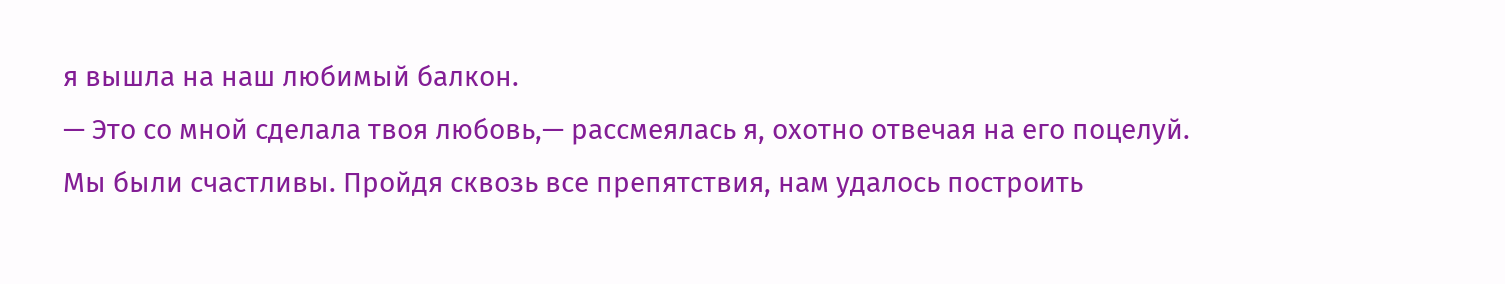я вышла на наш любимый балкон.
— Это со мной сделала твоя любовь,— рассмеялась я, охотно отвечая на его поцелуй.
Мы были счастливы. Пройдя сквозь все препятствия, нам удалось построить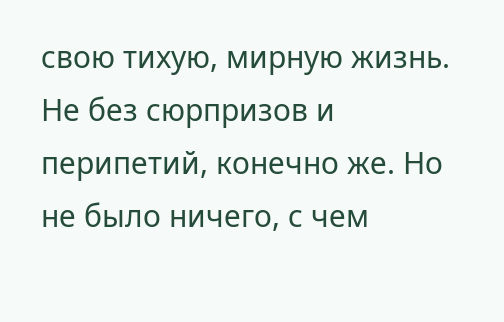свою тихую, мирную жизнь. Не без сюрпризов и перипетий, конечно же. Но не было ничего, с чем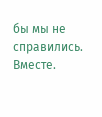бы мы не справились.
Вместе.